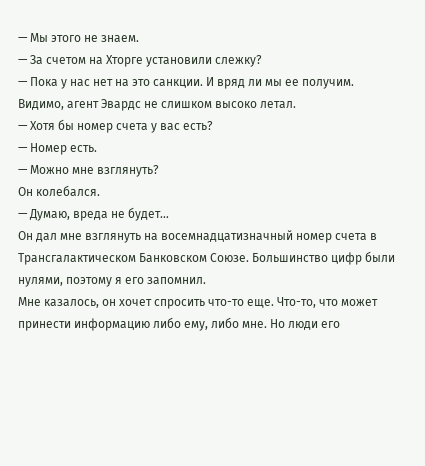— Мы этого не знаем.
— За счетом на Хторге установили слежку?
— Пока у нас нет на это санкции. И вряд ли мы ее получим.
Видимо, агент Эвардс не слишком высоко летал.
— Хотя бы номер счета у вас есть?
— Номер есть.
— Можно мне взглянуть?
Он колебался.
— Думаю, вреда не будет…
Он дал мне взглянуть на восемнадцатизначный номер счета в Трансгалактическом Банковском Союзе. Большинство цифр были нулями, поэтому я его запомнил.
Мне казалось, он хочет спросить что-то еще. Что-то, что может принести информацию либо ему, либо мне. Но люди его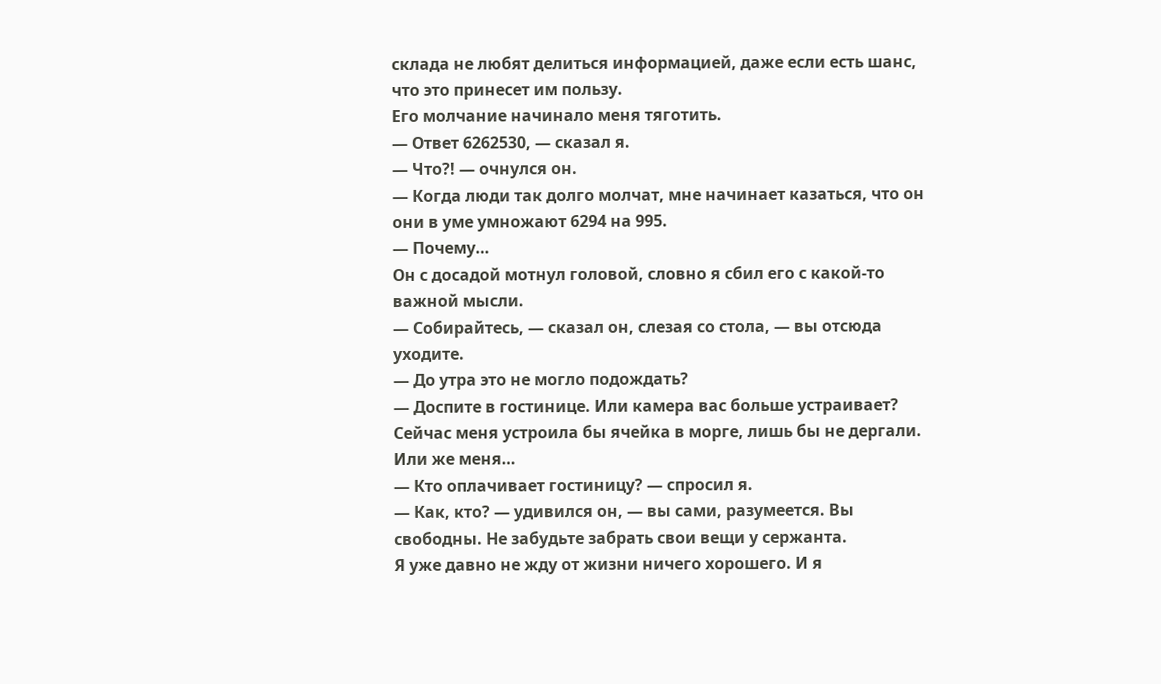склада не любят делиться информацией, даже если есть шанс, что это принесет им пользу.
Его молчание начинало меня тяготить.
— Ответ 6262530, — сказал я.
— Что?! — очнулся он.
— Когда люди так долго молчат, мне начинает казаться, что он они в уме умножают 6294 на 995.
— Почему…
Он с досадой мотнул головой, словно я сбил его с какой-то важной мысли.
— Собирайтесь, — сказал он, слезая со стола, — вы отсюда уходите.
— До утра это не могло подождать?
— Доспите в гостинице. Или камера вас больше устраивает?
Сейчас меня устроила бы ячейка в морге, лишь бы не дергали. Или же меня…
— Кто оплачивает гостиницу? — спросил я.
— Как, кто? — удивился он, — вы сами, разумеется. Вы свободны. Не забудьте забрать свои вещи у сержанта.
Я уже давно не жду от жизни ничего хорошего. И я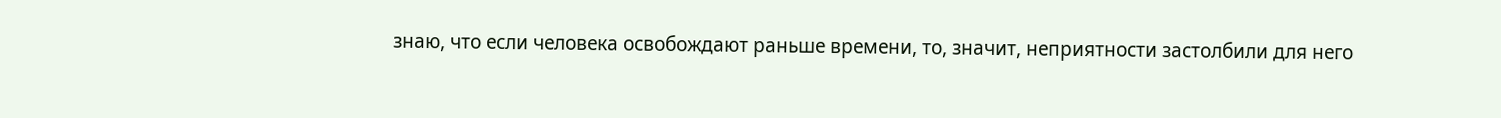знаю, что если человека освобождают раньше времени, то, значит, неприятности застолбили для него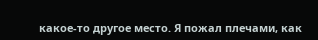какое-то другое место. Я пожал плечами, как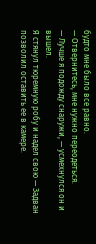будто мне было все равно.
— Отвернитесь, мне нужно переодеться.
— Лучше я подожду снаружи, — усмехнулся он и вышел.
Я стянул тюремную робу и надел свою — Задван позволил оставить ее в камере.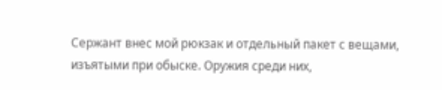Сержант внес мой рюкзак и отдельный пакет с вещами, изъятыми при обыске. Оружия среди них,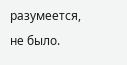разумеется, не было.